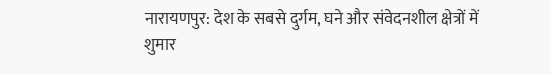नारायणपुर: देश के सबसे दुर्गम, घने और संवेदनशील क्षेत्रों में शुमार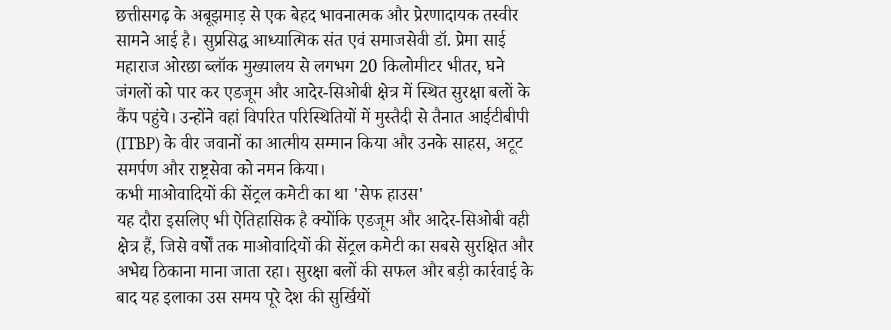छत्तीसगढ़ के अबूझमाड़ से एक बेहद भावनात्मक और प्रेरणादायक तस्वीर सामने आई है। सुप्रसिद्ध आध्यात्मिक संत एवं समाजसेवी डॉ. प्रेमा साई महाराज ओरछा ब्लॉक मुख्यालय से लगभग 20 किलोमीटर भीतर, घने जंगलों को पार कर एडजूम और आदेर-सिओबी क्षेत्र में स्थित सुरक्षा बलों के कैंप पहुंचे। उन्होंने वहां विपरित परिस्थितियों में मुस्तैदी से तैनात आईटीबीपी (ITBP) के वीर जवानों का आत्मीय सम्मान किया और उनके साहस, अटूट समर्पण और राष्ट्रसेवा को नमन किया।
कभी माओवादियों की सेंट्रल कमेटी का था 'सेफ हाउस'
यह दौरा इसलिए भी ऐतिहासिक है क्योंकि एडजूम और आदेर-सिओबी वही क्षेत्र हैं, जिसे वर्षों तक माओवादियों की सेंट्रल कमेटी का सबसे सुरक्षित और अभेद्य ठिकाना माना जाता रहा। सुरक्षा बलों की सफल और बड़ी कार्रवाई के बाद यह इलाका उस समय पूरे देश की सुर्खियों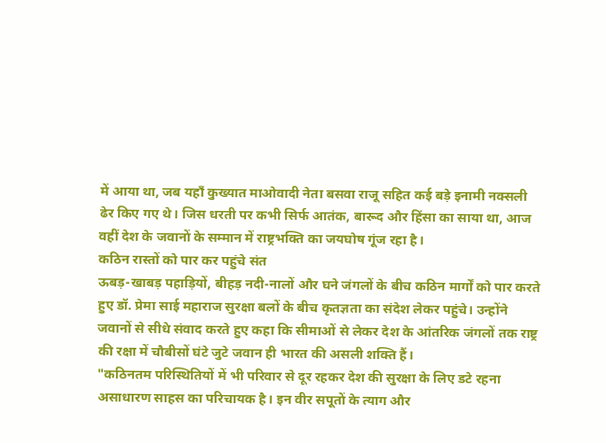में आया था, जब यहाँ कुख्यात माओवादी नेता बसवा राजू सहित कई बड़े इनामी नक्सली ढेर किए गए थे। जिस धरती पर कभी सिर्फ आतंक, बारूद और हिंसा का साया था, आज वहीं देश के जवानों के सम्मान में राष्ट्रभक्ति का जयघोष गूंज रहा है।
कठिन रास्तों को पार कर पहुंचे संत
ऊबड़-खाबड़ पहाड़ियों, बीहड़ नदी-नालों और घने जंगलों के बीच कठिन मार्गों को पार करते हुए डॉ. प्रेमा साई महाराज सुरक्षा बलों के बीच कृतज्ञता का संदेश लेकर पहुंचे। उन्होंने जवानों से सीधे संवाद करते हुए कहा कि सीमाओं से लेकर देश के आंतरिक जंगलों तक राष्ट्र की रक्षा में चौबीसों घंटे जुटे जवान ही भारत की असली शक्ति हैं।
"कठिनतम परिस्थितियों में भी परिवार से दूर रहकर देश की सुरक्षा के लिए डटे रहना असाधारण साहस का परिचायक है। इन वीर सपूतों के त्याग और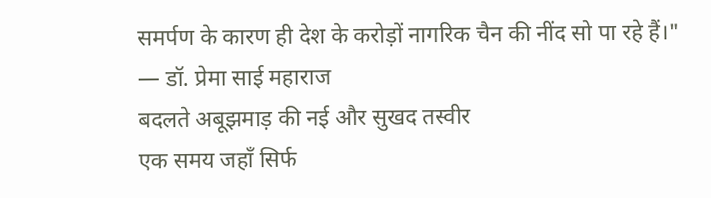समर्पण के कारण ही देश के करोड़ों नागरिक चैन की नींद सो पा रहे हैं।"
— डॉ. प्रेमा साई महाराज
बदलते अबूझमाड़ की नई और सुखद तस्वीर
एक समय जहाँ सिर्फ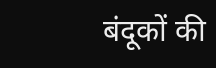बंदूकों की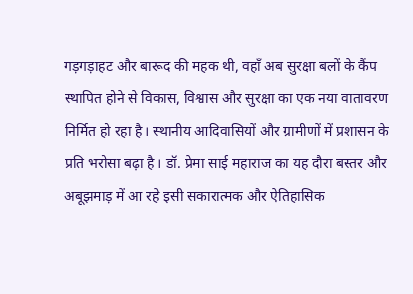गड़गड़ाहट और बारूद की महक थी, वहाँ अब सुरक्षा बलों के कैंप स्थापित होने से विकास, विश्वास और सुरक्षा का एक नया वातावरण निर्मित हो रहा है। स्थानीय आदिवासियों और ग्रामीणों में प्रशासन के प्रति भरोसा बढ़ा है। डॉ. प्रेमा साई महाराज का यह दौरा बस्तर और अबूझमाड़ में आ रहे इसी सकारात्मक और ऐतिहासिक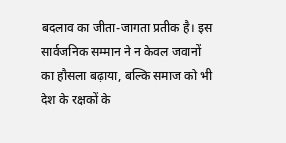बदलाव का जीता-जागता प्रतीक है। इस सार्वजनिक सम्मान ने न केवल जवानों का हौसला बढ़ाया, बल्कि समाज को भी देश के रक्षकों के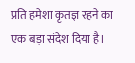प्रति हमेशा कृतज्ञ रहने का एक बड़ा संदेश दिया है।